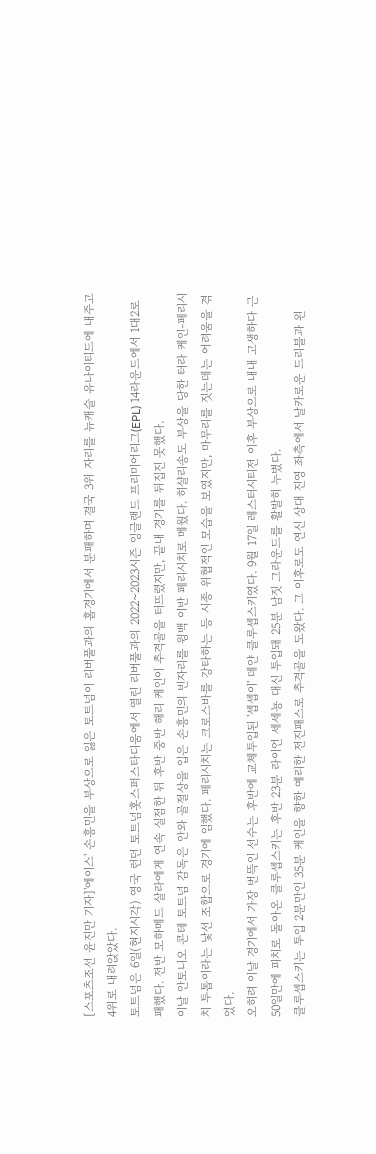[스포츠조선 윤진만 기자]'에이스' 손흥민을 부상으로 잃은 토트넘이 리버풀과의 홈경기에서 분패하며 결국 3위 자리를 뉴캐슬 유나이티드에 내주고 4위로 내려앉았다.
토트넘은 6일(현지시각) 영국 런던 토트넘홋스퍼스타디움에서 열린 리버풀과의 2022~2023시즌 잉글랜드 프리미어리그(EPL) 14라운드에서 1대2로 패했다. 전반 모하메드 살라에게 연속 실점한 뒤 후반 중반 해리 케인이 추격골을 터뜨렸지만, 끝내 경기를 뒤집진 못했다.
이날 안토니오 콘테 토트넘 감독은 안와 골절상을 입은 손흥민의 빈자리를 윙백 이반 페리시치로 메웠다. 히샬리송도 부상을 당한 터라 케인-페리시치 투톱이라는 낯선 조합으로 경기에 임했다. 페리시치는 크로스바를 강타하는 등 시종 위협적인 모습을 보였지만, 마무리를 짓는데는 어려움을 겪었다.
오히려 이날 경기에서 가장 번뜩인 선수는 후반에 교체투입된 '셉셉이' 데얀 클루셉스키였다. 9월 17일 레스터시티전 이후 부상으로 내내 고생하다 근 50일만에 피치로 돌아온 클루셉스키는 후반 23분 라이언 세세뇽 대신 투입돼 25분 남짓 그라운드를 활발히 누볐다.
클루셉스키는 투입 2분만인 35분 케인을 향한 예리한 전진패스로 추격골을 도왔다. 그 이후로도 연신 상대 진영 좌측에서 날카로운 드리블과 왼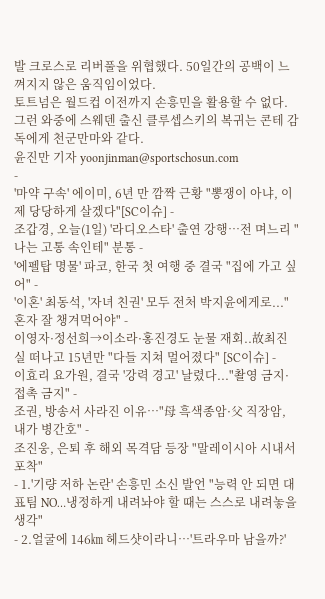발 크로스로 리버풀을 위협했다. 50일간의 공백이 느껴지지 않은 움직임이었다.
토트넘은 월드컵 이전까지 손흥민을 활용할 수 없다. 그런 와중에 스웨덴 출신 클루셉스키의 복귀는 콘테 감독에게 천군만마와 같다.
윤진만 기자 yoonjinman@sportschosun.com
-
'마약 구속' 에이미, 6년 만 깜짝 근황 "뽕쟁이 아냐, 이제 당당하게 살겠다"[SC이슈] -
조갑경, 오늘(1일) '라디오스타' 출연 강행…전 며느리 "나는 고통 속인테" 분통 -
'에펠탑 명물' 파코, 한국 첫 여행 중 결국 "집에 가고 싶어" -
'이혼' 최동석, '자녀 친권' 모두 전처 박지윤에게로..."혼자 잘 챙겨먹어야" -
이영자·정선희→이소라·홍진경도 눈물 재회..故최진실 떠나고 15년만 "다들 지쳐 멀어졌다" [SC이슈] -
이효리 요가원, 결국 '강력 경고' 날렸다..."촬영 금지·접촉 금지" -
조권, 방송서 사라진 이유…"母 흑색종암·父 직장암, 내가 병간호" -
조진웅, 은퇴 후 해외 목격담 등장 "말레이시아 시내서 포착"
- 1.'기량 저하 논란' 손흥민 소신 발언 "능력 안 되면 대표팀 NO…냉정하게 내려놔야 할 때는 스스로 내려놓을 생각"
- 2.얼굴에 146㎞ 헤드샷이라니…'트라우마 남을까?'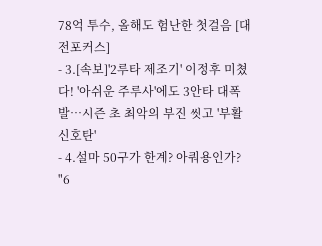78억 투수, 올해도 험난한 첫걸음 [대전포커스]
- 3.[속보]'2루타 제조기' 이정후 미쳤다! '아쉬운 주루사'에도 3안타 대폭발…시즌 초 최악의 부진 씻고 '부활 신호탄'
- 4.설마 50구가 한계? 아쿼용인가? "6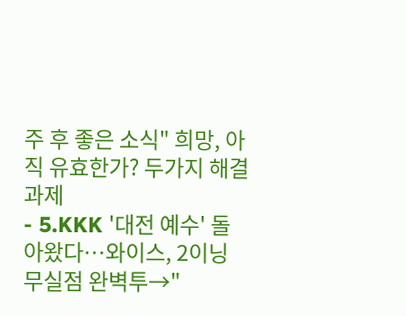주 후 좋은 소식" 희망, 아직 유효한가? 두가지 해결과제
- 5.KKK '대전 예수' 돌아왔다…와이스, 2이닝 무실점 완벽투→"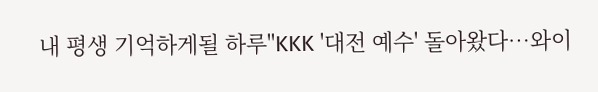내 평생 기억하게될 하루"KKK '대전 예수' 돌아왔다…와이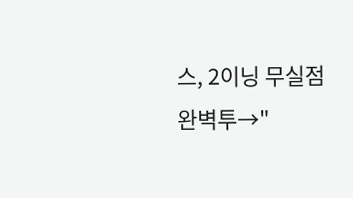스, 2이닝 무실점 완벽투→"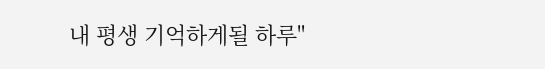내 평생 기억하게될 하루"